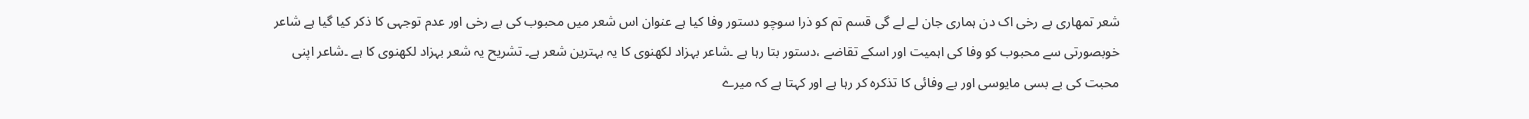شعر تمھاری بے رخی اک دن ہماری جان لے لے گی قسم تم کو ذرا سوچو دستور وفا کیا ہے عنوان اس شعر میں محبوب کی بے رخی اور عدم توجہی کا ذکر کیا گیا ہے شاعر خوبصورتی سے محبوب کو وفا کی اہمیت اور اسکے تقاضے ،دستور بتا رہا ہے ۔شاعر بہزاد لکھنوی کا یہ بہترین شعر ہے۔ تشریح یہ شعر بہزاد لکھنوی کا ہے ۔شاعر اپنی محبت کی بے بسی مایوسی اور بے وفائی کا تذکرہ کر رہا ہے اور کہتا ہے کہ میرے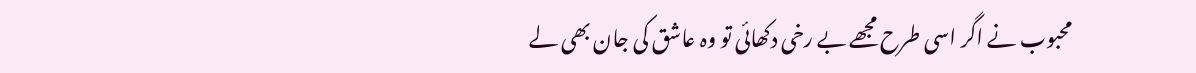محبوب نے اگر اسی طرح مجھے بے رخی دکھائی تو وہ عاشق کی جان بھی لے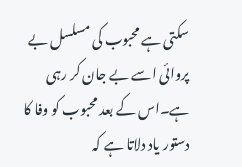سکتی ہے محبوب کی مسلسل بے پروائی اسے بے جان کر رہی ہے۔اس کے بعد محبوب کو وفا کا دستور یاد دلاتا ہے کہ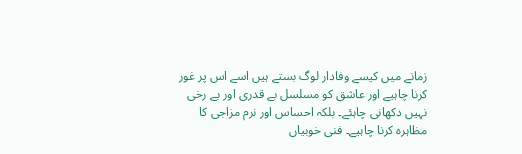زمانے میں کیسے وفادار لوگ بستے ہیں اسے اس پر غور کرنا چاہیے اور عاشق کو مسلسل بے قدری اور بے رخی نہیں دکھانی چاہئے۔ بلکہ احساس اور نرم مزاجی کا مظاہرہ کرنا چاہیے۔ فنی خوبیاں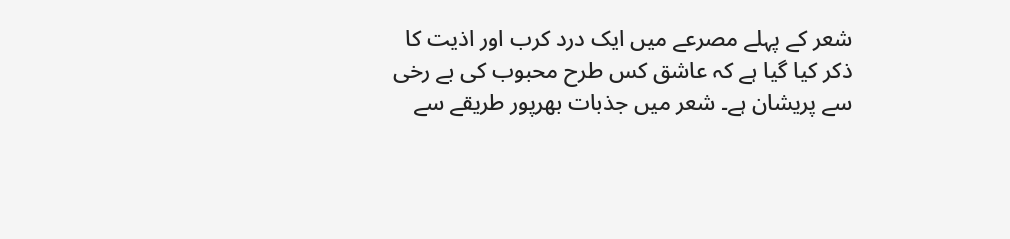شعر کے پہلے مصرعے میں ایک درد کرب اور اذیت کا ذکر کیا گیا ہے کہ عاشق کس طرح محبوب کی بے رخی سے پریشان ہے۔ شعر میں جذبات بھرپور طریقے سے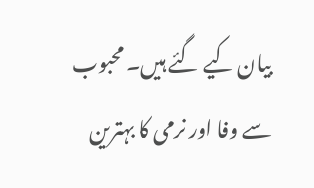بیان کیے گئے ہیں۔ محبوب سے وفا اور نرمی کا بہترین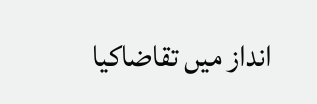انداز میں تقاضاکیا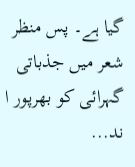گیا ہے۔ پس منظر شعر میں جذباتی گہرائی کو بھرپور ا ند...